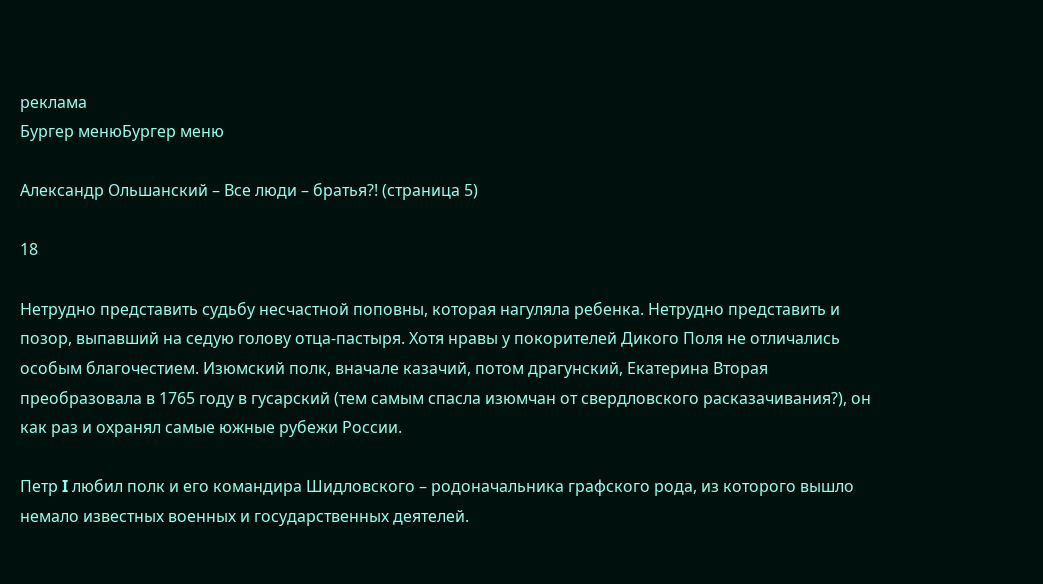реклама
Бургер менюБургер меню

Александр Ольшанский – Все люди – братья?! (страница 5)

18

Нетрудно представить судьбу несчастной поповны, которая нагуляла ребенка. Нетрудно представить и позор, выпавший на седую голову отца-пастыря. Хотя нравы у покорителей Дикого Поля не отличались особым благочестием. Изюмский полк, вначале казачий, потом драгунский, Екатерина Вторая преобразовала в 1765 году в гусарский (тем самым спасла изюмчан от свердловского расказачивания?), он как раз и охранял самые южные рубежи России.

Петр I любил полк и его командира Шидловского – родоначальника графского рода, из которого вышло немало известных военных и государственных деятелей.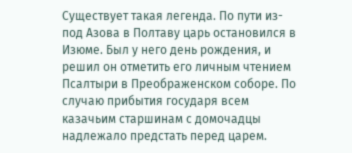Существует такая легенда. По пути из-под Азова в Полтаву царь остановился в Изюме. Был у него день рождения, и решил он отметить его личным чтением Псалтыри в Преображенском соборе. По случаю прибытия государя всем казачьим старшинам с домочадцы надлежало предстать перед царем.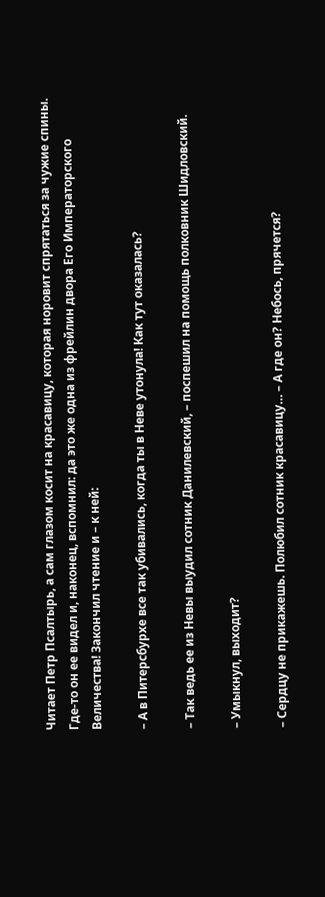Читает Петр Псалтырь, а сам глазом косит на красавицу, которая норовит спрятаться за чужие спины. Где-то он ее видел и, наконец, вспомнил: да это же одна из фрейлин двора Его Императорского Величества! Закончил чтение и – к ней:

– А в Питерсбурхе все так убивались, когда ты в Неве утонула! Как тут оказалась?

– Так ведь ее из Невы выудил сотник Данилевский, – поспешил на помощь полковник Шидловский.

– Умыкнул, выходит?

– Сердцу не прикажешь. Полюбил сотник красавицу… – А где он? Небось, прячется?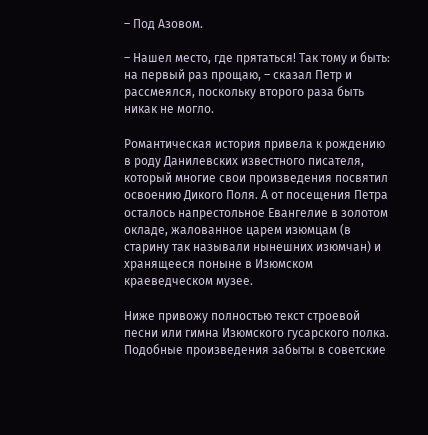– Под Азовом.

– Нашел место, где прятаться! Так тому и быть: на первый раз прощаю, – сказал Петр и рассмеялся, поскольку второго раза быть никак не могло.

Романтическая история привела к рождению в роду Данилевских известного писателя, который многие свои произведения посвятил освоению Дикого Поля. А от посещения Петра осталось напрестольное Евангелие в золотом окладе, жалованное царем изюмцам (в старину так называли нынешних изюмчан) и хранящееся поныне в Изюмском краеведческом музее.

Ниже привожу полностью текст строевой песни или гимна Изюмского гусарского полка. Подобные произведения забыты в советские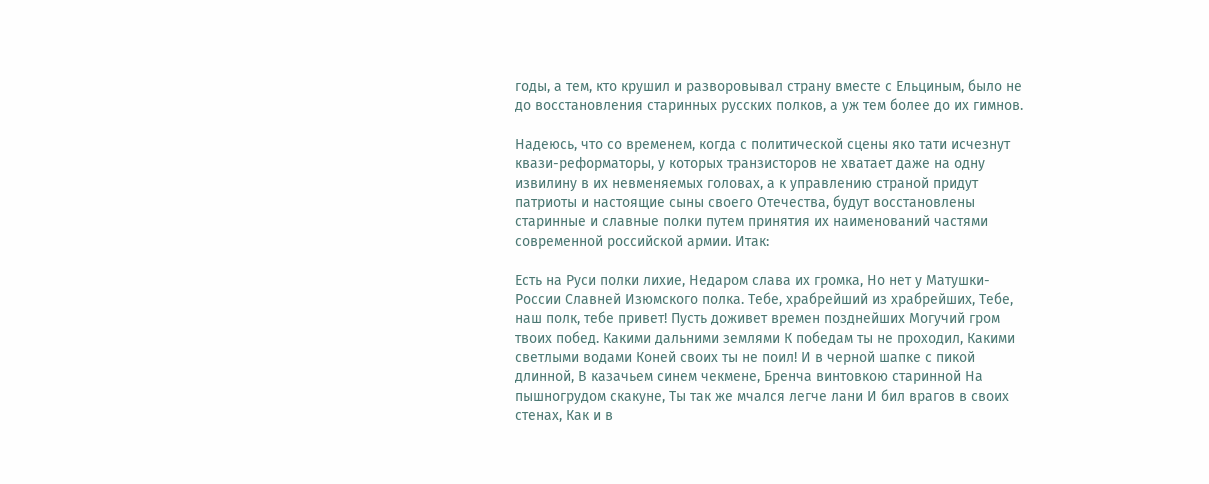годы, а тем, кто крушил и разворовывал страну вместе с Ельциным, было не до восстановления старинных русских полков, а уж тем более до их гимнов.

Надеюсь, что со временем, когда с политической сцены яко тати исчезнут квази-реформаторы, у которых транзисторов не хватает даже на одну извилину в их невменяемых головах, а к управлению страной придут патриоты и настоящие сыны своего Отечества, будут восстановлены старинные и славные полки путем принятия их наименований частями современной российской армии. Итак:

Есть на Руси полки лихие, Недаром слава их громка, Но нет у Матушки-России Славней Изюмского полка. Тебе, храбрейший из храбрейших, Тебе, наш полк, тебе привет! Пусть доживет времен позднейших Могучий гром твоих побед. Какими дальними землями К победам ты не проходил, Какими светлыми водами Коней своих ты не поил! И в черной шапке с пикой длинной, В казачьем синем чекмене, Бренча винтовкою старинной На пышногрудом скакуне, Ты так же мчался легче лани И бил врагов в своих стенах, Как и в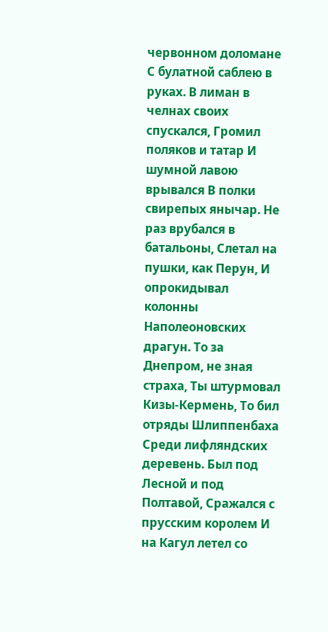червонном доломане С булатной саблею в руках. В лиман в челнах своих спускался, Громил поляков и татар И шумной лавою врывался В полки свирепых янычар. Не раз врубался в батальоны, Слетал на пушки, как Перун, И опрокидывал колонны Наполеоновских драгун. То за Днепром, не зная страха, Ты штурмовал Кизы-Кермень, То бил отряды Шлиппенбаха Среди лифляндских деревень. Был под Лесной и под Полтавой, Сражался с прусским королем И на Кагул летел со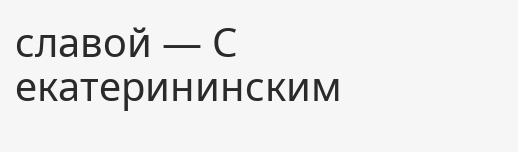славой — С екатерининским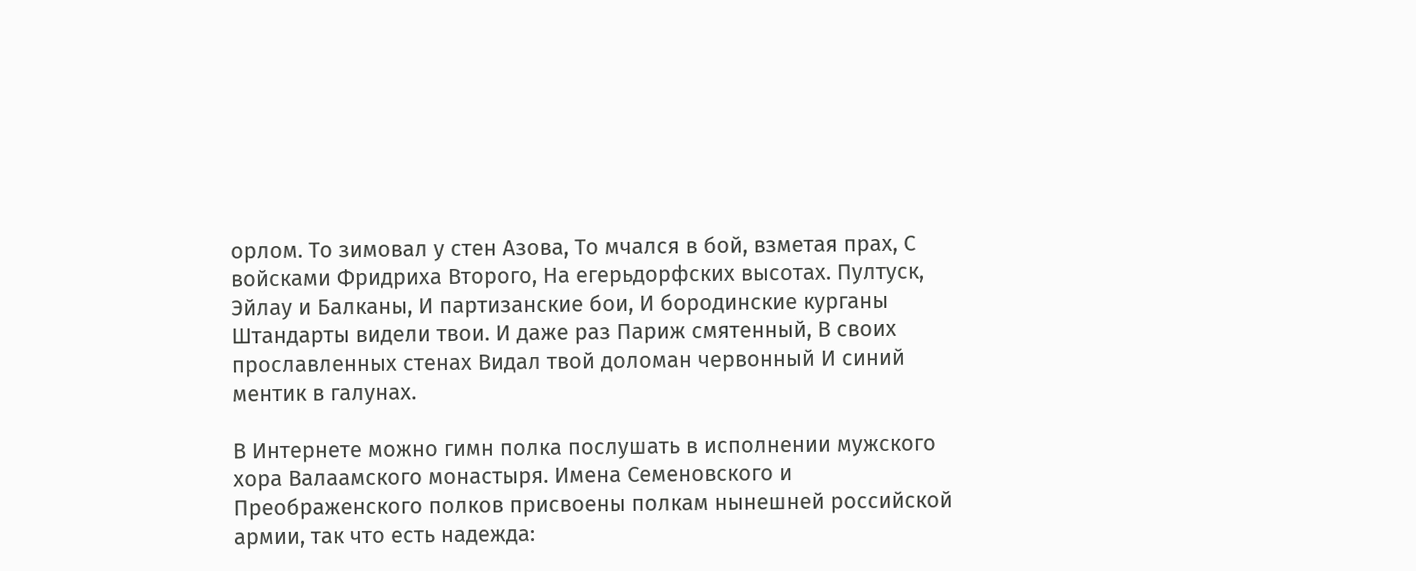орлом. То зимовал у стен Азова, То мчался в бой, взметая прах, С войсками Фридриха Второго, На егерьдорфских высотах. Пултуск, Эйлау и Балканы, И партизанские бои, И бородинские курганы Штандарты видели твои. И даже раз Париж смятенный, В своих прославленных стенах Видал твой доломан червонный И синий ментик в галунах.

В Интернете можно гимн полка послушать в исполнении мужского хора Валаамского монастыря. Имена Семеновского и Преображенского полков присвоены полкам нынешней российской армии, так что есть надежда: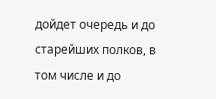дойдет очередь и до старейших полков, в том числе и до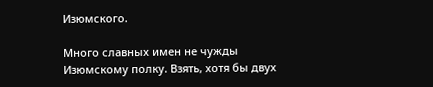Изюмского.

Много славных имен не чужды Изюмскому полку. Взять, хотя бы двух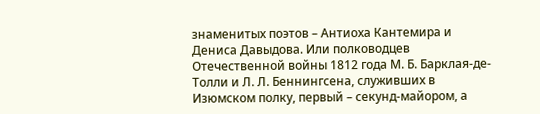знаменитых поэтов – Антиоха Кантемира и Дениса Давыдова. Или полководцев Отечественной войны 1812 года М. Б. Барклая-де-Толли и Л. Л. Беннингсена, служивших в Изюмском полку, первый – секунд-майором, а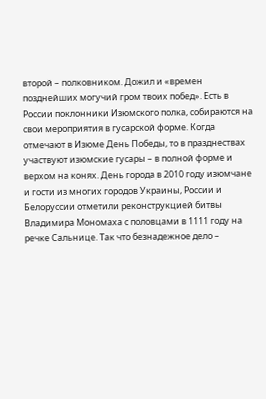второй – полковником. Дожил и «времен позднейших могучий гром твоих побед». Есть в России поклонники Изюмского полка, собираются на свои мероприятия в гусарской форме. Когда отмечают в Изюме День Победы, то в празднествах участвуют изюмские гусары – в полной форме и верхом на конях. День города в 2010 году изюмчане и гости из многих городов Украины, России и Белоруссии отметили реконструкцией битвы Владимира Мономаха с половцами в 1111 году на речке Сальнице. Так что безнадежное дело –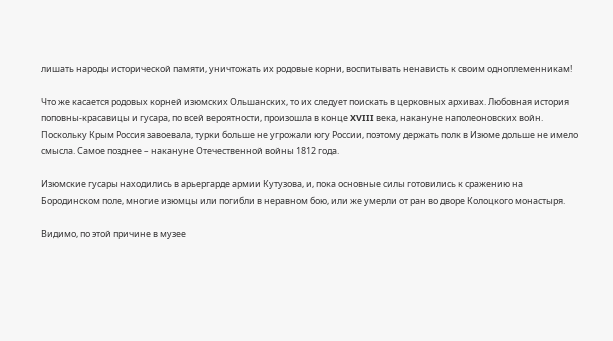лишать народы исторической памяти, уничтожать их родовые корни, воспитывать ненависть к своим одноплеменникам!

Что же касается родовых корней изюмских Ольшанских, то их следует поискать в церковных архивах. Любовная история поповны-красавицы и гусара, по всей вероятности, произошла в конце XVIII века, накануне наполеоновских войн. Поскольку Крым Россия завоевала, турки больше не угрожали югу России, поэтому держать полк в Изюме дольше не имело смысла. Самое позднее – накануне Отечественной войны 1812 года.

Изюмские гусары находились в арьергарде армии Кутузова, и, пока основные силы готовились к сражению на Бородинском поле, многие изюмцы или погибли в неравном бою, или же умерли от ран во дворе Колоцкого монастыря.

Видимо, по этой причине в музее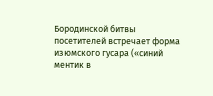Бородинской битвы посетителей встречает форма изюмского гусара («синий ментик в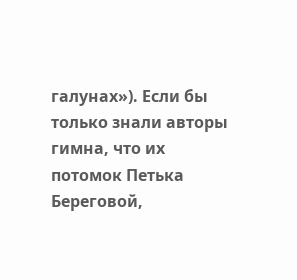галунах»). Если бы только знали авторы гимна, что их потомок Петька Береговой,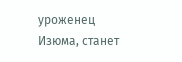уроженец Изюма, станет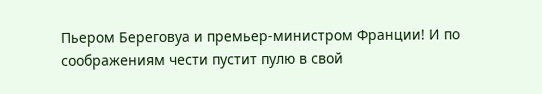Пьером Береговуа и премьер-министром Франции! И по соображениям чести пустит пулю в свой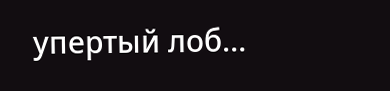упертый лоб…